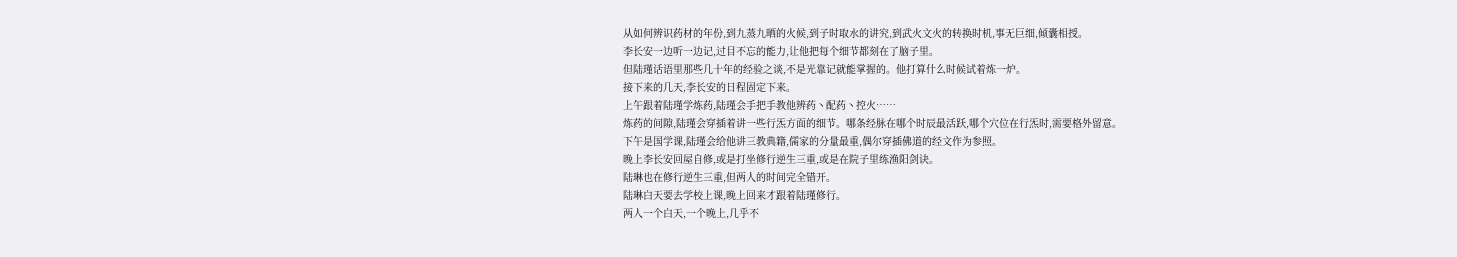从如何辨识药材的年份,到九蒸九晒的火候,到子时取水的讲究,到武火文火的转换时机,事无巨细,倾囊相授。
李长安一边听一边记,过目不忘的能力,让他把每个细节都刻在了脑子里。
但陆瑾话语里那些几十年的经验之谈,不是光靠记就能掌握的。他打算什么时候试着炼一炉。
接下来的几天,李长安的日程固定下来。
上午跟着陆瑾学炼药,陆瑾会手把手教他辨药丶配药丶控火……
炼药的间隙,陆瑾会穿插着讲一些行炁方面的细节。哪条经脉在哪个时辰最活跃,哪个穴位在行炁时,需要格外留意。
下午是国学课,陆瑾会给他讲三教典籍,儒家的分量最重,偶尔穿插佛道的经文作为参照。
晚上李长安回屋自修,或是打坐修行逆生三重,或是在院子里练渔阳剑诀。
陆琳也在修行逆生三重,但两人的时间完全错开。
陆琳白天要去学校上课,晚上回来才跟着陆瑾修行。
两人一个白天,一个晚上,几乎不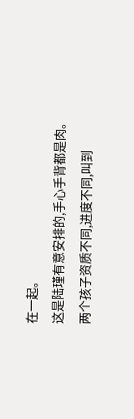在一起。
这是陆瑾有意安排的,手心手背都是肉。
两个孩子资质不同,进度不同,叫到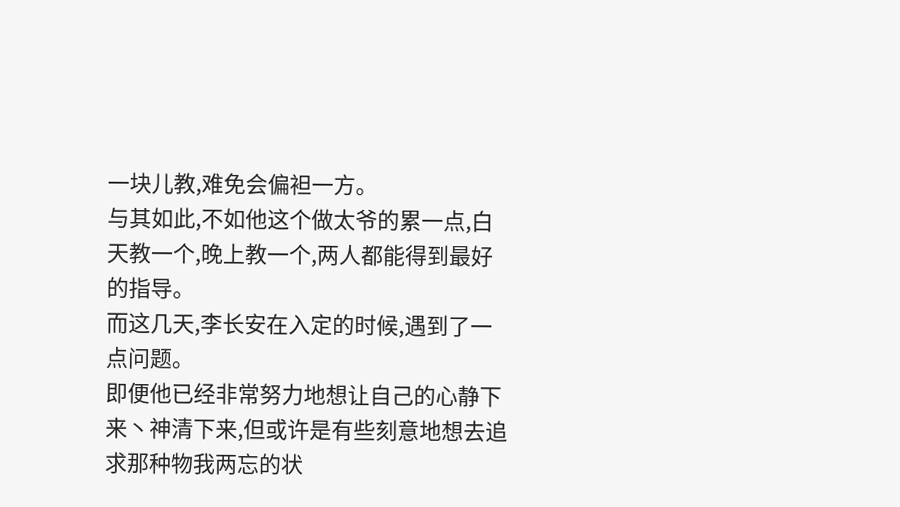一块儿教,难免会偏袒一方。
与其如此,不如他这个做太爷的累一点,白天教一个,晚上教一个,两人都能得到最好的指导。
而这几天,李长安在入定的时候,遇到了一点问题。
即便他已经非常努力地想让自己的心静下来丶神清下来,但或许是有些刻意地想去追求那种物我两忘的状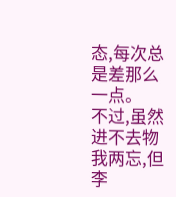态,每次总是差那么一点。
不过,虽然进不去物我两忘,但李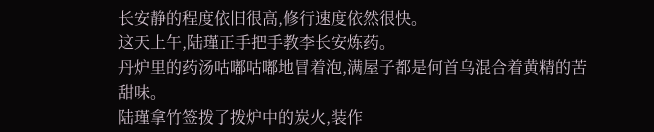长安静的程度依旧很高,修行速度依然很快。
这天上午,陆瑾正手把手教李长安炼药。
丹炉里的药汤咕嘟咕嘟地冒着泡,满屋子都是何首乌混合着黄精的苦甜味。
陆瑾拿竹签拨了拨炉中的炭火,装作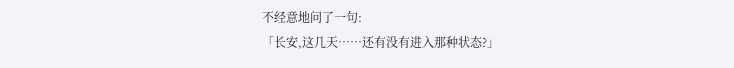不经意地问了一句:
「长安,这几天……还有没有进入那种状态?」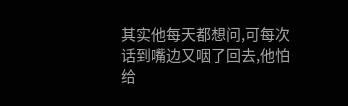其实他每天都想问,可每次话到嘴边又咽了回去,他怕给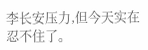李长安压力,但今天实在忍不住了。